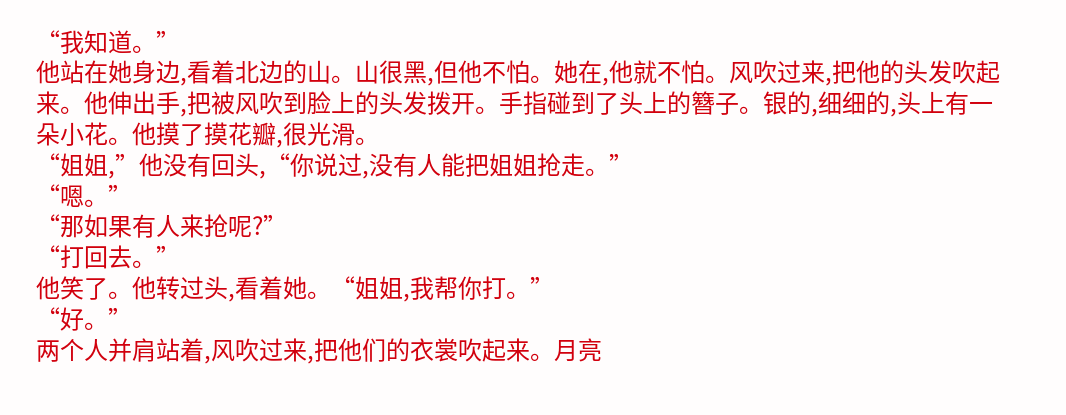“我知道。”
他站在她身边,看着北边的山。山很黑,但他不怕。她在,他就不怕。风吹过来,把他的头发吹起来。他伸出手,把被风吹到脸上的头发拨开。手指碰到了头上的簪子。银的,细细的,头上有一朵小花。他摸了摸花瓣,很光滑。
“姐姐,”他没有回头,“你说过,没有人能把姐姐抢走。”
“嗯。”
“那如果有人来抢呢?”
“打回去。”
他笑了。他转过头,看着她。“姐姐,我帮你打。”
“好。”
两个人并肩站着,风吹过来,把他们的衣裳吹起来。月亮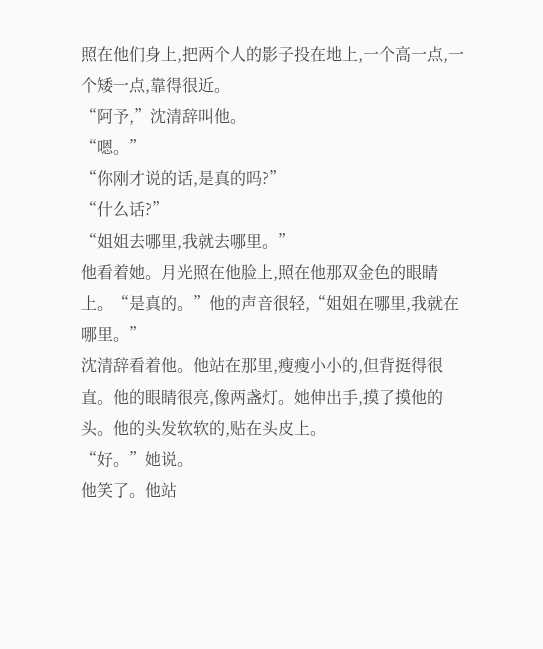照在他们身上,把两个人的影子投在地上,一个高一点,一个矮一点,靠得很近。
“阿予,”沈清辞叫他。
“嗯。”
“你刚才说的话,是真的吗?”
“什么话?”
“姐姐去哪里,我就去哪里。”
他看着她。月光照在他脸上,照在他那双金色的眼睛上。“是真的。”他的声音很轻,“姐姐在哪里,我就在哪里。”
沈清辞看着他。他站在那里,瘦瘦小小的,但背挺得很直。他的眼睛很亮,像两盏灯。她伸出手,摸了摸他的头。他的头发软软的,贴在头皮上。
“好。”她说。
他笑了。他站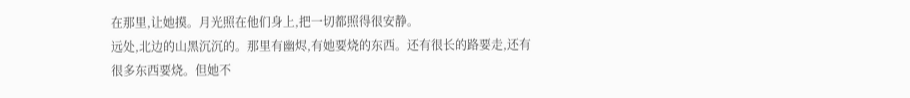在那里,让她摸。月光照在他们身上,把一切都照得很安静。
远处,北边的山黑沉沉的。那里有幽烬,有她要烧的东西。还有很长的路要走,还有很多东西要烧。但她不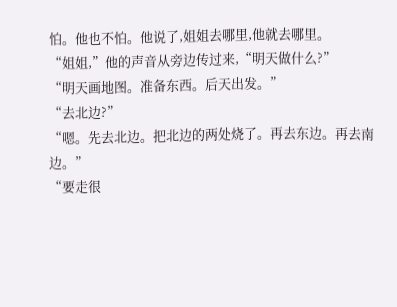怕。他也不怕。他说了,姐姐去哪里,他就去哪里。
“姐姐,”他的声音从旁边传过来,“明天做什么?”
“明天画地图。准备东西。后天出发。”
“去北边?”
“嗯。先去北边。把北边的两处烧了。再去东边。再去南边。”
“要走很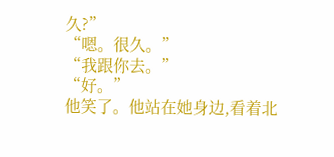久?”
“嗯。很久。”
“我跟你去。”
“好。”
他笑了。他站在她身边,看着北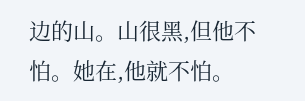边的山。山很黑,但他不怕。她在,他就不怕。